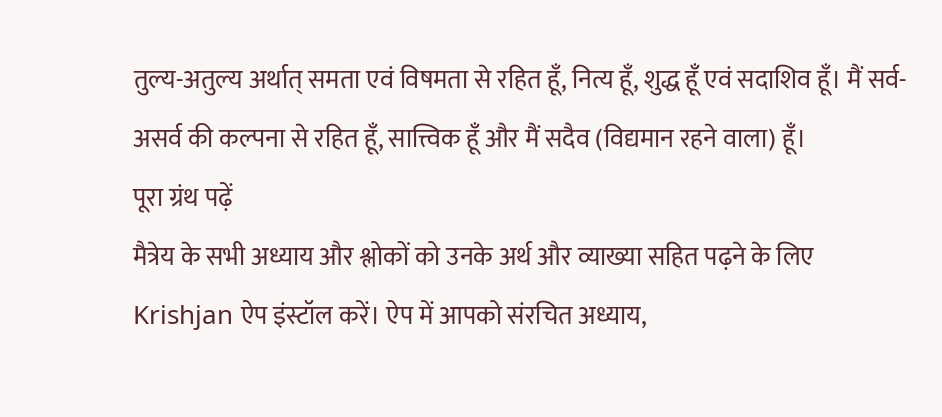तुल्य-अतुल्य अर्थात् समता एवं विषमता से रहित हूँ, नित्य हूँ, शुद्ध हूँ एवं सदाशिव हूँ। मैं सर्व-असर्व की कल्पना से रहित हूँ, सात्त्विक हूँ और मैं सदैव (विद्यमान रहने वाला) हूँ।
पूरा ग्रंथ पढ़ें
मैत्रेय के सभी अध्याय और श्लोकों को उनके अर्थ और व्याख्या सहित पढ़ने के लिए Krishjan ऐप इंस्टॉल करें। ऐप में आपको संरचित अध्याय,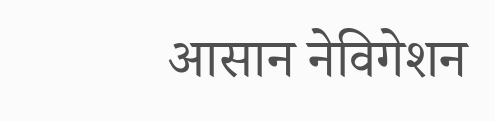आसान नेविगेशन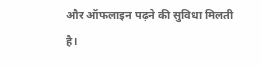और ऑफलाइन पढ़ने की सुविधा मिलती है।